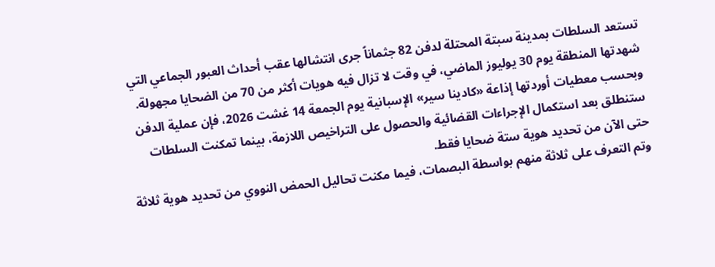تستعد السلطات بمدينة سبتة المحتلة لدفن 82 جثماناً جرى انتشالها عقب أحداث العبور الجماعي التي شهدتها المنطقة يوم 30 يوليوز الماضي، في وقت لا تزال فيه هويات أكثر من 70 من الضحايا مجهولة.
وبحسب معطيات أوردتها إذاعة «كادينا سير» الإسبانية يوم الجمعة 14 غشت 2026، فإن عملية الدفن ستنطلق بعد استكمال الإجراءات القضائية والحصول على التراخيص اللازمة، بينما تمكنت السلطات حتى الآن من تحديد هوية ستة ضحايا فقط.
وتم التعرف على ثلاثة منهم بواسطة البصمات، فيما مكنت تحاليل الحمض النووي من تحديد هوية ثلاثة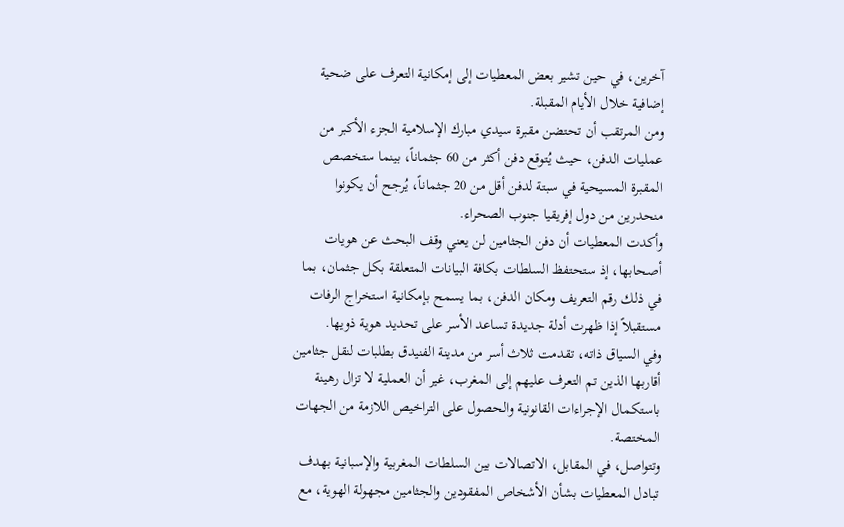آخرين، في حين تشير بعض المعطيات إلى إمكانية التعرف على ضحية إضافية خلال الأيام المقبلة.
ومن المرتقب أن تحتضن مقبرة سيدي مبارك الإسلامية الجزء الأكبر من عمليات الدفن، حيث يُتوقع دفن أكثر من 60 جثماناً، بينما ستخصص المقبرة المسيحية في سبتة لدفن أقل من 20 جثماناً، يُرجح أن يكونوا منحدرين من دول إفريقيا جنوب الصحراء.
وأكدت المعطيات أن دفن الجثامين لن يعني وقف البحث عن هويات أصحابها، إذ ستحتفظ السلطات بكافة البيانات المتعلقة بكل جثمان، بما في ذلك رقم التعريف ومكان الدفن، بما يسمح بإمكانية استخراج الرفات مستقبلاً إذا ظهرت أدلة جديدة تساعد الأسر على تحديد هوية ذويها.
وفي السياق ذاته، تقدمت ثلاث أسر من مدينة الفنيدق بطلبات لنقل جثامين أقاربها الذين تم التعرف عليهم إلى المغرب، غير أن العملية لا تزال رهينة باستكمال الإجراءات القانونية والحصول على التراخيص اللازمة من الجهات المختصة.
وتتواصل، في المقابل، الاتصالات بين السلطات المغربية والإسبانية بهدف تبادل المعطيات بشأن الأشخاص المفقودين والجثامين مجهولة الهوية، مع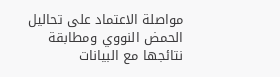مواصلة الاعتماد على تحاليل الحمض النووي ومطابقة نتائجها مع البيانات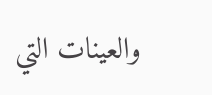والعينات التي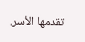تقدمها الأسر.